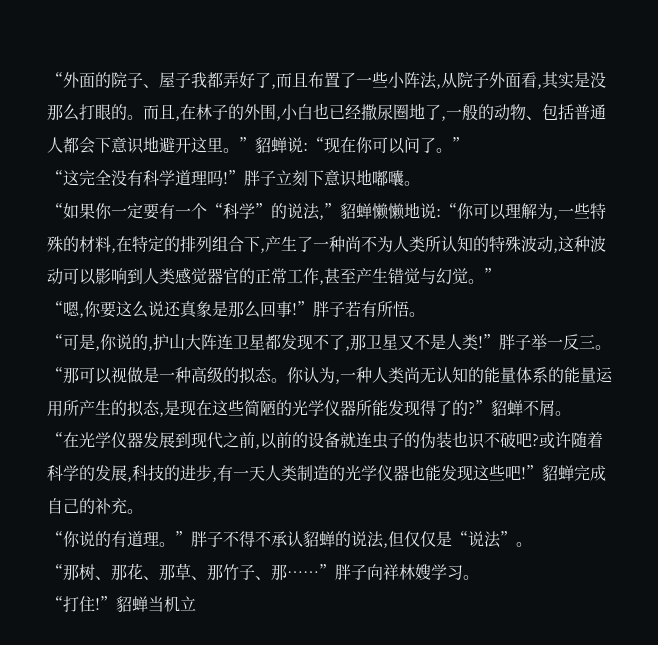“外面的院子、屋子我都弄好了,而且布置了一些小阵法,从院子外面看,其实是没那么打眼的。而且,在林子的外围,小白也已经撒尿圈地了,一般的动物、包括普通人都会下意识地避开这里。”貂蝉说:“现在你可以问了。”
“这完全没有科学道理吗!”胖子立刻下意识地嘟囔。
“如果你一定要有一个“科学”的说法,”貂蝉懒懒地说:“你可以理解为,一些特殊的材料,在特定的排列组合下,产生了一种尚不为人类所认知的特殊波动,这种波动可以影响到人类感觉器官的正常工作,甚至产生错觉与幻觉。”
“嗯,你要这么说还真象是那么回事!”胖子若有所悟。
“可是,你说的,护山大阵连卫星都发现不了,那卫星又不是人类!”胖子举一反三。
“那可以视做是一种高级的拟态。你认为,一种人类尚无认知的能量体系的能量运用所产生的拟态,是现在这些简陋的光学仪器所能发现得了的?”貂蝉不屑。
“在光学仪器发展到现代之前,以前的设备就连虫子的伪装也识不破吧?或许随着科学的发展,科技的进步,有一天人类制造的光学仪器也能发现这些吧!”貂蝉完成自己的补充。
“你说的有道理。”胖子不得不承认貂蝉的说法,但仅仅是“说法”。
“那树、那花、那草、那竹子、那……”胖子向祥林嫂学习。
“打住!”貂蝉当机立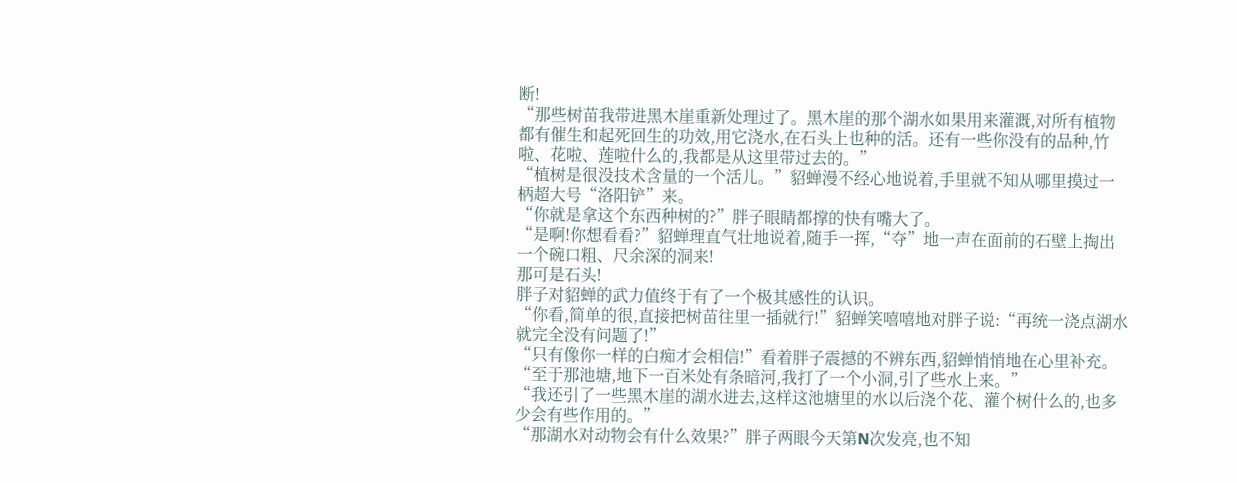断!
“那些树苗我带进黑木崖重新处理过了。黑木崖的那个湖水如果用来灌溉,对所有植物都有催生和起死回生的功效,用它浇水,在石头上也种的活。还有一些你没有的品种,竹啦、花啦、莲啦什么的,我都是从这里带过去的。”
“植树是很没技术含量的一个活儿。”貂蝉漫不经心地说着,手里就不知从哪里摸过一柄超大号“洛阳铲”来。
“你就是拿这个东西种树的?”胖子眼睛都撑的快有嘴大了。
“是啊!你想看看?”貂蝉理直气壮地说着,随手一挥,“夺”地一声在面前的石壁上掏出一个碗口粗、尺余深的洞来!
那可是石头!
胖子对貂蝉的武力值终于有了一个极其感性的认识。
“你看,简单的很,直接把树苗往里一插就行!”貂蝉笑嘻嘻地对胖子说:“再统一浇点湖水就完全没有问题了!”
“只有像你一样的白痴才会相信!”看着胖子震撼的不辨东西,貂蝉悄悄地在心里补充。
“至于那池塘,地下一百米处有条暗河,我打了一个小洞,引了些水上来。”
“我还引了一些黑木崖的湖水进去,这样这池塘里的水以后浇个花、灌个树什么的,也多少会有些作用的。”
“那湖水对动物会有什么效果?”胖子两眼今天第N次发亮,也不知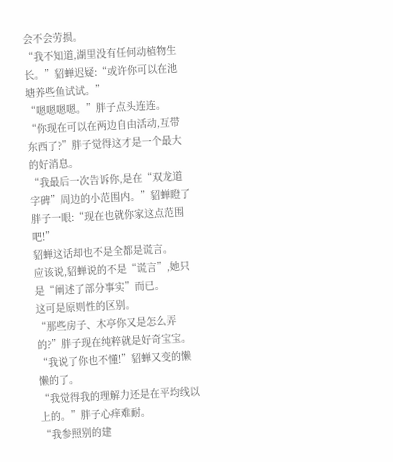会不会劳损。
“我不知道,湖里没有任何动植物生长。”貂蝉迟疑:“或许你可以在池塘养些鱼试试。”
“嗯嗯嗯嗯。”胖子点头连连。
“你现在可以在两边自由活动,互带东西了?”胖子觉得这才是一个最大的好消息。
“我最后一次告诉你,是在“双龙道字碑”周边的小范围内。”貂蝉瞪了胖子一眼:“现在也就你家这点范围吧!”
貂蝉这话却也不是全都是谎言。
应该说,貂蝉说的不是“谎言”,她只是“阐述了部分事实”而已。
这可是原则性的区别。
“那些房子、木亭你又是怎么弄的?”胖子现在纯粹就是好奇宝宝。
“我说了你也不懂!”貂蝉又变的懒懒的了。
“我觉得我的理解力还是在平均线以上的。”胖子心痒难耐。
“我参照别的建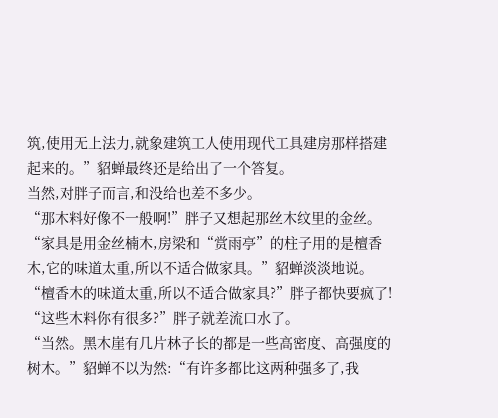筑,使用无上法力,就象建筑工人使用现代工具建房那样搭建起来的。”貂蝉最终还是给出了一个答复。
当然,对胖子而言,和没给也差不多少。
“那木料好像不一般啊!”胖子又想起那丝木纹里的金丝。
“家具是用金丝楠木,房梁和“赏雨亭”的柱子用的是檀香木,它的味道太重,所以不适合做家具。”貂蝉淡淡地说。
“檀香木的味道太重,所以不适合做家具?”胖子都快要疯了!
“这些木料你有很多?”胖子就差流口水了。
“当然。黑木崖有几片林子长的都是一些高密度、高强度的树木。”貂蝉不以为然:“有许多都比这两种强多了,我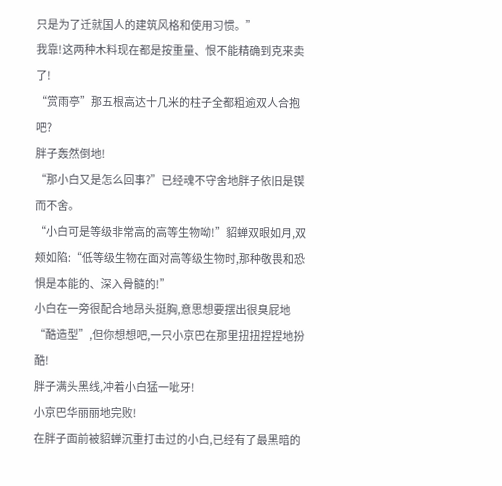只是为了迁就国人的建筑风格和使用习惯。”
我靠!这两种木料现在都是按重量、恨不能精确到克来卖了!
“赏雨亭”那五根高达十几米的柱子全都粗逾双人合抱吧?
胖子轰然倒地!
“那小白又是怎么回事?”已经魂不守舍地胖子依旧是锲而不舍。
“小白可是等级非常高的高等生物呦!”貂蝉双眼如月,双颊如陷:“低等级生物在面对高等级生物时,那种敬畏和恐惧是本能的、深入骨髓的!”
小白在一旁很配合地昂头挺胸,意思想要摆出很臭屁地“酷造型”,但你想想吧,一只小京巴在那里扭扭捏捏地扮酷!
胖子满头黑线,冲着小白猛一呲牙!
小京巴华丽丽地完败!
在胖子面前被貂蝉沉重打击过的小白,已经有了最黑暗的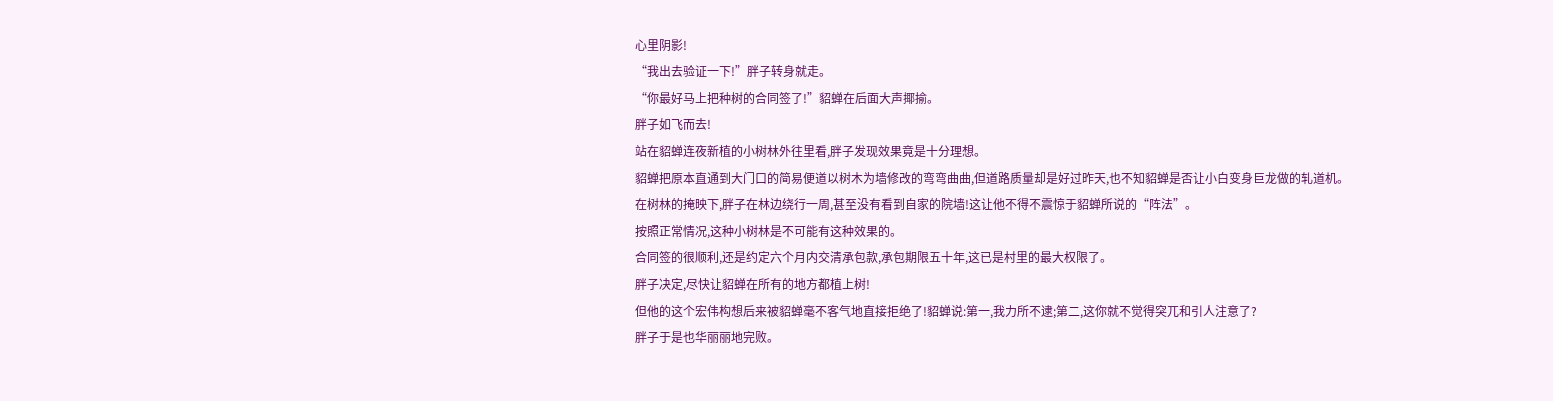心里阴影!
“我出去验证一下!”胖子转身就走。
“你最好马上把种树的合同签了!”貂蝉在后面大声揶揄。
胖子如飞而去!
站在貂蝉连夜新植的小树林外往里看,胖子发现效果竟是十分理想。
貂蝉把原本直通到大门口的简易便道以树木为墙修改的弯弯曲曲,但道路质量却是好过昨天,也不知貂蝉是否让小白变身巨龙做的轧道机。
在树林的掩映下,胖子在林边绕行一周,甚至没有看到自家的院墙!这让他不得不震惊于貂蝉所说的“阵法”。
按照正常情况,这种小树林是不可能有这种效果的。
合同签的很顺利,还是约定六个月内交清承包款,承包期限五十年,这已是村里的最大权限了。
胖子决定,尽快让貂蝉在所有的地方都植上树!
但他的这个宏伟构想后来被貂蝉毫不客气地直接拒绝了!貂蝉说:第一,我力所不逮;第二,这你就不觉得突兀和引人注意了?
胖子于是也华丽丽地完败。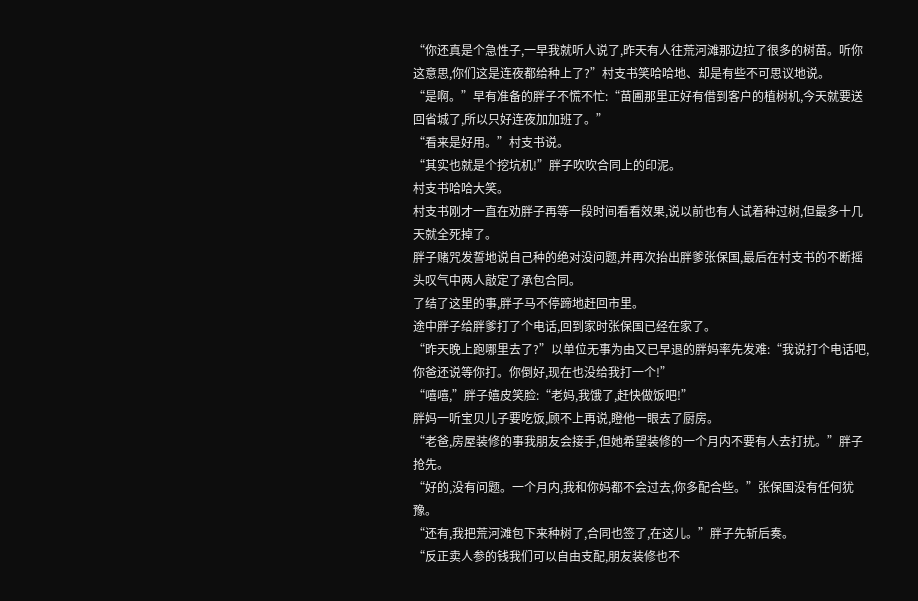“你还真是个急性子,一早我就听人说了,昨天有人往荒河滩那边拉了很多的树苗。听你这意思,你们这是连夜都给种上了?”村支书笑哈哈地、却是有些不可思议地说。
“是啊。”早有准备的胖子不慌不忙:“苗圃那里正好有借到客户的植树机,今天就要送回省城了,所以只好连夜加加班了。”
“看来是好用。”村支书说。
“其实也就是个挖坑机!”胖子吹吹合同上的印泥。
村支书哈哈大笑。
村支书刚才一直在劝胖子再等一段时间看看效果,说以前也有人试着种过树,但最多十几天就全死掉了。
胖子赌咒发誓地说自己种的绝对没问题,并再次抬出胖爹张保国,最后在村支书的不断摇头叹气中两人敲定了承包合同。
了结了这里的事,胖子马不停蹄地赶回市里。
途中胖子给胖爹打了个电话,回到家时张保国已经在家了。
“昨天晚上跑哪里去了?”以单位无事为由又已早退的胖妈率先发难:“我说打个电话吧,你爸还说等你打。你倒好,现在也没给我打一个!”
“嘻嘻,”胖子嬉皮笑脸:“老妈,我饿了,赶快做饭吧!”
胖妈一听宝贝儿子要吃饭,顾不上再说,瞪他一眼去了厨房。
“老爸,房屋装修的事我朋友会接手,但她希望装修的一个月内不要有人去打扰。”胖子抢先。
“好的,没有问题。一个月内,我和你妈都不会过去,你多配合些。”张保国没有任何犹豫。
“还有,我把荒河滩包下来种树了,合同也签了,在这儿。”胖子先斩后奏。
“反正卖人参的钱我们可以自由支配,朋友装修也不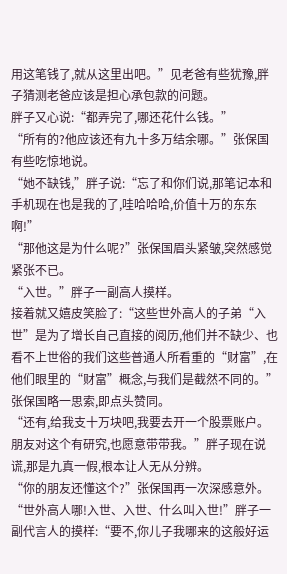用这笔钱了,就从这里出吧。”见老爸有些犹豫,胖子猜测老爸应该是担心承包款的问题。
胖子又心说:“都弄完了,哪还花什么钱。”
“所有的?他应该还有九十多万结余哪。”张保国有些吃惊地说。
“她不缺钱,”胖子说:“忘了和你们说,那笔记本和手机现在也是我的了,哇哈哈哈,价值十万的东东啊!”
“那他这是为什么呢?”张保国眉头紧皱,突然感觉紧张不已。
“入世。”胖子一副高人摸样。
接着就又嬉皮笑脸了:“这些世外高人的子弟“入世”是为了增长自己直接的阅历,他们并不缺少、也看不上世俗的我们这些普通人所看重的“财富”,在他们眼里的“财富”概念,与我们是截然不同的。”
张保国略一思索,即点头赞同。
“还有,给我支十万块吧,我要去开一个股票账户。朋友对这个有研究,也愿意带带我。”胖子现在说谎,那是九真一假,根本让人无从分辨。
“你的朋友还懂这个?”张保国再一次深感意外。
“世外高人哪!入世、入世、什么叫入世!”胖子一副代言人的摸样:“要不,你儿子我哪来的这般好运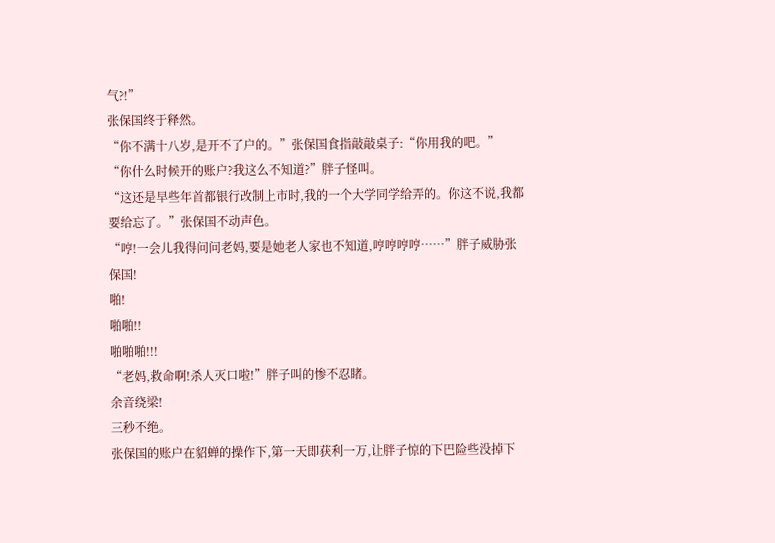气?!”
张保国终于释然。
“你不满十八岁,是开不了户的。”张保国食指敲敲桌子:“你用我的吧。”
“你什么时候开的账户?我这么不知道?”胖子怪叫。
“这还是早些年首都银行改制上市时,我的一个大学同学给弄的。你这不说,我都要给忘了。”张保国不动声色。
“哼!一会儿我得问问老妈,要是她老人家也不知道,哼哼哼哼……”胖子威胁张保国!
啪!
啪啪!!
啪啪啪!!!
“老妈,救命啊!杀人灭口啦!”胖子叫的惨不忍睹。
余音绕梁!
三秒不绝。
张保国的账户在貂蝉的操作下,第一天即获利一万,让胖子惊的下巴险些没掉下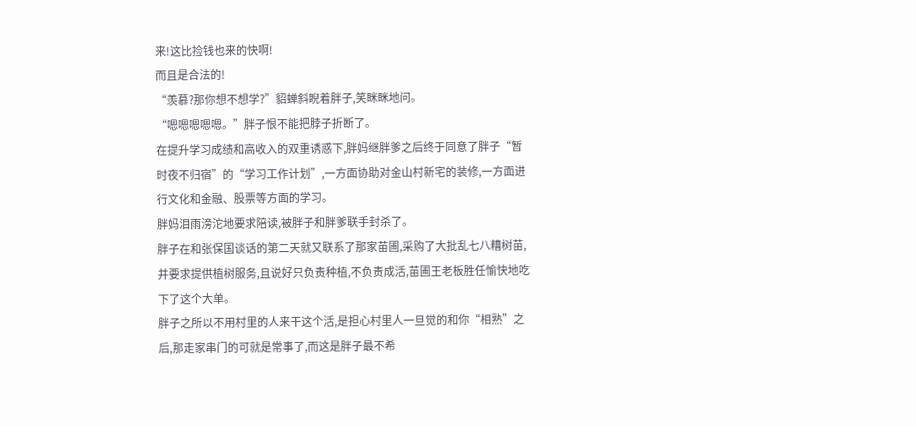来!这比捡钱也来的快啊!
而且是合法的!
“羡慕?那你想不想学?”貂蝉斜睨着胖子,笑眯眯地问。
“嗯嗯嗯嗯嗯。”胖子恨不能把脖子折断了。
在提升学习成绩和高收入的双重诱惑下,胖妈继胖爹之后终于同意了胖子“暂时夜不归宿”的“学习工作计划”,一方面协助对金山村新宅的装修,一方面进行文化和金融、股票等方面的学习。
胖妈泪雨滂沱地要求陪读,被胖子和胖爹联手封杀了。
胖子在和张保国谈话的第二天就又联系了那家苗圃,采购了大批乱七八糟树苗,并要求提供植树服务,且说好只负责种植,不负责成活,苗圃王老板胜任愉快地吃下了这个大单。
胖子之所以不用村里的人来干这个活,是担心村里人一旦觉的和你“相熟”之后,那走家串门的可就是常事了,而这是胖子最不希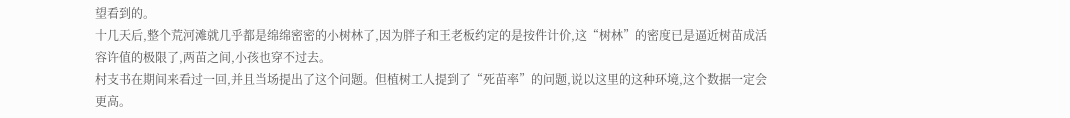望看到的。
十几天后,整个荒河滩就几乎都是绵绵密密的小树林了,因为胖子和王老板约定的是按件计价,这“树林”的密度已是逼近树苗成活容许值的极限了,两苗之间,小孩也穿不过去。
村支书在期间来看过一回,并且当场提出了这个问题。但植树工人提到了“死苗率”的问题,说以这里的这种环境,这个数据一定会更高。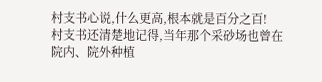村支书心说,什么更高,根本就是百分之百!
村支书还清楚地记得,当年那个采砂场也曾在院内、院外种植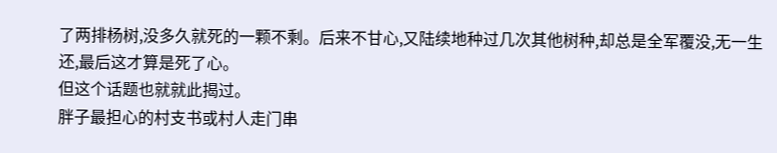了两排杨树,没多久就死的一颗不剩。后来不甘心,又陆续地种过几次其他树种,却总是全军覆没,无一生还,最后这才算是死了心。
但这个话题也就就此揭过。
胖子最担心的村支书或村人走门串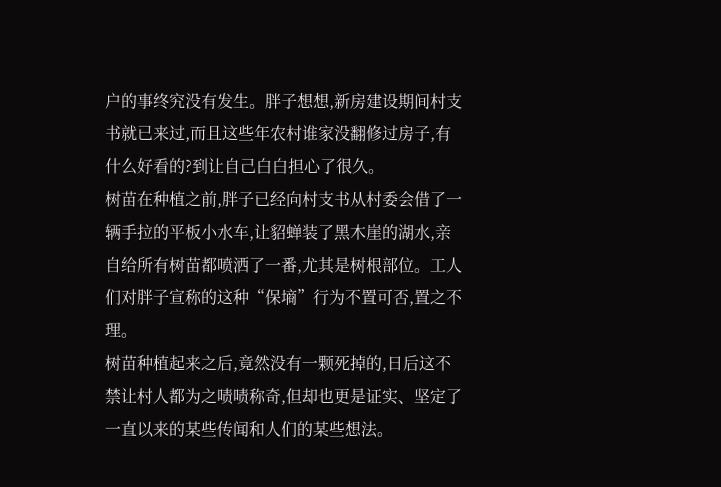户的事终究没有发生。胖子想想,新房建设期间村支书就已来过,而且这些年农村谁家没翻修过房子,有什么好看的?到让自己白白担心了很久。
树苗在种植之前,胖子已经向村支书从村委会借了一辆手拉的平板小水车,让貂蝉装了黑木崖的湖水,亲自给所有树苗都喷洒了一番,尤其是树根部位。工人们对胖子宣称的这种“保墒”行为不置可否,置之不理。
树苗种植起来之后,竟然没有一颗死掉的,日后这不禁让村人都为之啧啧称奇,但却也更是证实、坚定了一直以来的某些传闻和人们的某些想法。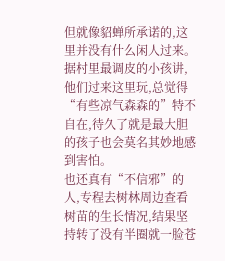但就像貂蝉所承诺的,这里并没有什么闲人过来。
据村里最调皮的小孩讲,他们过来这里玩,总觉得“有些凉气森森的”特不自在,待久了就是最大胆的孩子也会莫名其妙地感到害怕。
也还真有“不信邪”的人,专程去树林周边查看树苗的生长情况,结果坚持转了没有半圈就一脸苍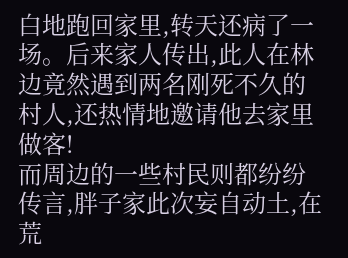白地跑回家里,转天还病了一场。后来家人传出,此人在林边竟然遇到两名刚死不久的村人,还热情地邀请他去家里做客!
而周边的一些村民则都纷纷传言,胖子家此次妄自动土,在荒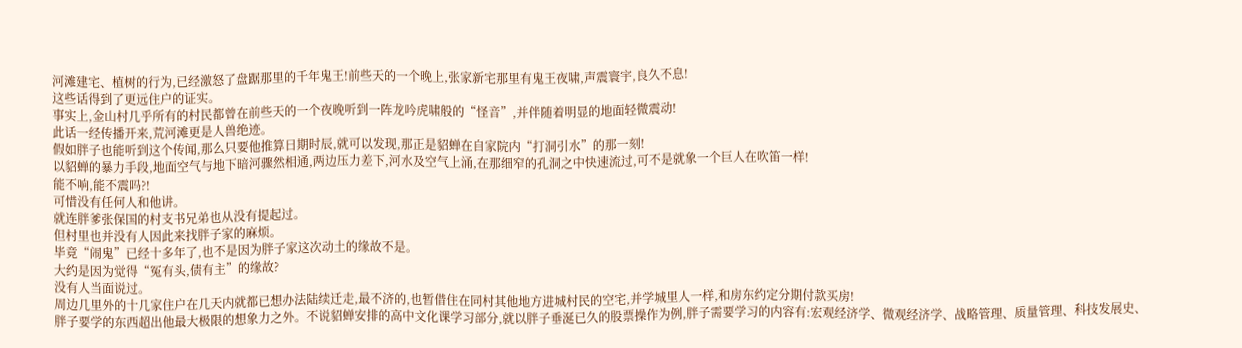河滩建宅、植树的行为,已经激怒了盘踞那里的千年鬼王!前些天的一个晚上,张家新宅那里有鬼王夜啸,声震寰宇,良久不息!
这些话得到了更远住户的证实。
事实上,金山村几乎所有的村民都曾在前些天的一个夜晚听到一阵龙吟虎啸般的“怪音”,并伴随着明显的地面轻微震动!
此话一经传播开来,荒河滩更是人兽绝迹。
假如胖子也能听到这个传闻,那么只要他推算日期时辰,就可以发现,那正是貂蝉在自家院内“打洞引水”的那一刻!
以貂蝉的暴力手段,地面空气与地下暗河骤然相通,两边压力差下,河水及空气上涌,在那细窄的孔洞之中快速流过,可不是就象一个巨人在吹笛一样!
能不响,能不震吗?!
可惜没有任何人和他讲。
就连胖爹张保国的村支书兄弟也从没有提起过。
但村里也并没有人因此来找胖子家的麻烦。
毕竟“闹鬼”已经十多年了,也不是因为胖子家这次动土的缘故不是。
大约是因为觉得“冤有头,债有主”的缘故?
没有人当面说过。
周边几里外的十几家住户在几天内就都已想办法陆续迁走,最不济的,也暂借住在同村其他地方进城村民的空宅,并学城里人一样,和房东约定分期付款买房!
胖子要学的东西超出他最大极限的想象力之外。不说貂蝉安排的高中文化课学习部分,就以胖子垂涎已久的股票操作为例,胖子需要学习的内容有:宏观经济学、微观经济学、战略管理、质量管理、科技发展史、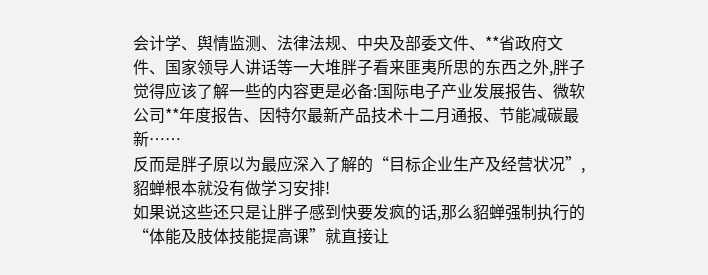会计学、舆情监测、法律法规、中央及部委文件、**省政府文件、国家领导人讲话等一大堆胖子看来匪夷所思的东西之外,胖子觉得应该了解一些的内容更是必备:国际电子产业发展报告、微软公司**年度报告、因特尔最新产品技术十二月通报、节能减碳最新……
反而是胖子原以为最应深入了解的“目标企业生产及经营状况”,貂蝉根本就没有做学习安排!
如果说这些还只是让胖子感到快要发疯的话,那么貂蝉强制执行的“体能及肢体技能提高课”就直接让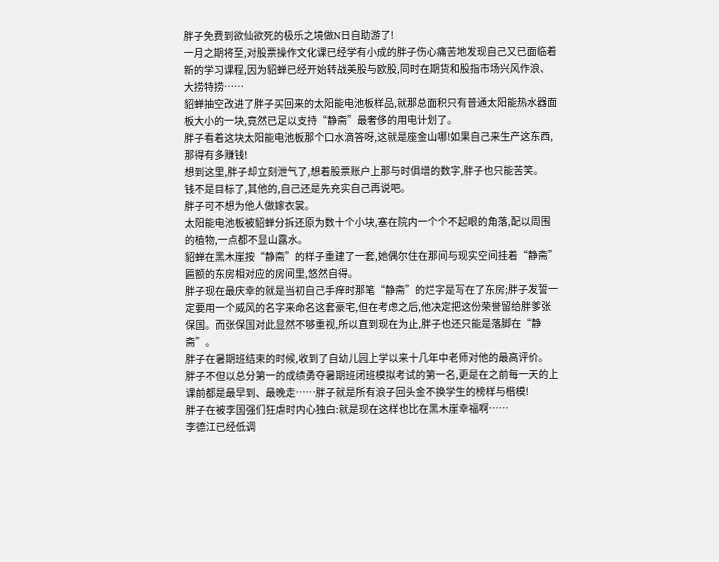胖子免费到欲仙欲死的极乐之境做N日自助游了!
一月之期将至,对股票操作文化课已经学有小成的胖子伤心痛苦地发现自己又已面临着新的学习课程,因为貂蝉已经开始转战美股与欧股,同时在期货和股指市场兴风作浪、大捞特捞……
貂蝉抽空改进了胖子买回来的太阳能电池板样品,就那总面积只有普通太阳能热水器面板大小的一块,竟然已足以支持“静斋”最奢侈的用电计划了。
胖子看着这块太阳能电池板那个口水滴答呀,这就是座金山哪!如果自己来生产这东西,那得有多赚钱!
想到这里,胖子却立刻泄气了,想着股票账户上那与时俱增的数字,胖子也只能苦笑。
钱不是目标了,其他的,自己还是先充实自己再说吧。
胖子可不想为他人做嫁衣裳。
太阳能电池板被貂蝉分拆还原为数十个小块,塞在院内一个个不起眼的角落,配以周围的植物,一点都不显山露水。
貂蝉在黑木崖按“静斋”的样子重建了一套,她偶尔住在那间与现实空间挂着“静斋”匾额的东房相对应的房间里,悠然自得。
胖子现在最庆幸的就是当初自己手痒时那笔“静斋”的烂字是写在了东房;胖子发誓一定要用一个威风的名字来命名这套豪宅,但在考虑之后,他决定把这份荣誉留给胖爹张保国。而张保国对此显然不够重视,所以直到现在为止,胖子也还只能是落脚在“静斋”。
胖子在暑期班结束的时候,收到了自幼儿园上学以来十几年中老师对他的最高评价。
胖子不但以总分第一的成绩勇夺暑期班闭班模拟考试的第一名,更是在之前每一天的上课前都是最早到、最晚走……胖子就是所有浪子回头金不换学生的榜样与楷模!
胖子在被李国强们狂虐时内心独白:就是现在这样也比在黑木崖幸福啊……
李德江已经低调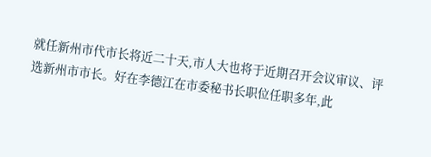就任新州市代市长将近二十天,市人大也将于近期召开会议审议、评选新州市市长。好在李德江在市委秘书长职位任职多年,此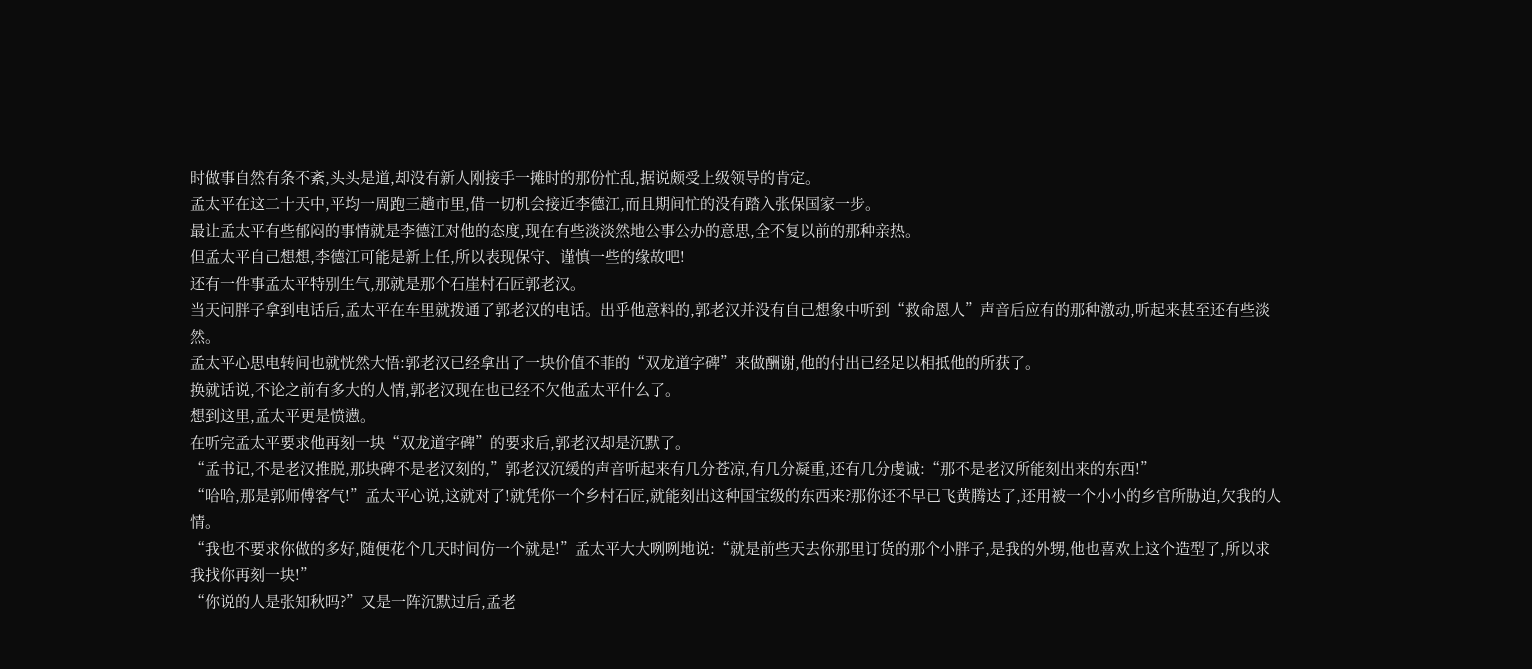时做事自然有条不紊,头头是道,却没有新人刚接手一摊时的那份忙乱,据说颇受上级领导的肯定。
孟太平在这二十天中,平均一周跑三趟市里,借一切机会接近李德江,而且期间忙的没有踏入张保国家一步。
最让孟太平有些郁闷的事情就是李德江对他的态度,现在有些淡淡然地公事公办的意思,全不复以前的那种亲热。
但孟太平自己想想,李德江可能是新上任,所以表现保守、谨慎一些的缘故吧!
还有一件事孟太平特别生气,那就是那个石崖村石匠郭老汉。
当天问胖子拿到电话后,孟太平在车里就拨通了郭老汉的电话。出乎他意料的,郭老汉并没有自己想象中听到“救命恩人”声音后应有的那种激动,听起来甚至还有些淡然。
孟太平心思电转间也就恍然大悟:郭老汉已经拿出了一块价值不菲的“双龙道字碑”来做酬谢,他的付出已经足以相抵他的所获了。
换就话说,不论之前有多大的人情,郭老汉现在也已经不欠他孟太平什么了。
想到这里,孟太平更是愤懑。
在听完孟太平要求他再刻一块“双龙道字碑”的要求后,郭老汉却是沉默了。
“孟书记,不是老汉推脱,那块碑不是老汉刻的,”郭老汉沉缓的声音听起来有几分苍凉,有几分凝重,还有几分虔诚:“那不是老汉所能刻出来的东西!”
“哈哈,那是郭师傅客气!”孟太平心说,这就对了!就凭你一个乡村石匠,就能刻出这种国宝级的东西来?那你还不早已飞黄腾达了,还用被一个小小的乡官所胁迫,欠我的人情。
“我也不要求你做的多好,随便花个几天时间仿一个就是!”孟太平大大咧咧地说:“就是前些天去你那里订货的那个小胖子,是我的外甥,他也喜欢上这个造型了,所以求我找你再刻一块!”
“你说的人是张知秋吗?”又是一阵沉默过后,孟老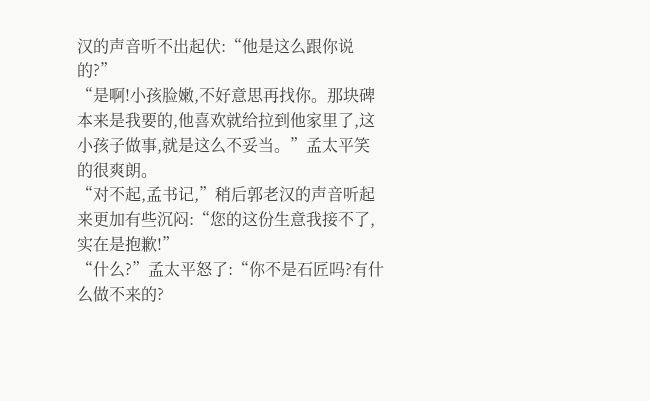汉的声音听不出起伏:“他是这么跟你说的?”
“是啊!小孩脸嫩,不好意思再找你。那块碑本来是我要的,他喜欢就给拉到他家里了,这小孩子做事,就是这么不妥当。”孟太平笑的很爽朗。
“对不起,孟书记,”稍后郭老汉的声音听起来更加有些沉闷:“您的这份生意我接不了,实在是抱歉!”
“什么?”孟太平怒了:“你不是石匠吗?有什么做不来的?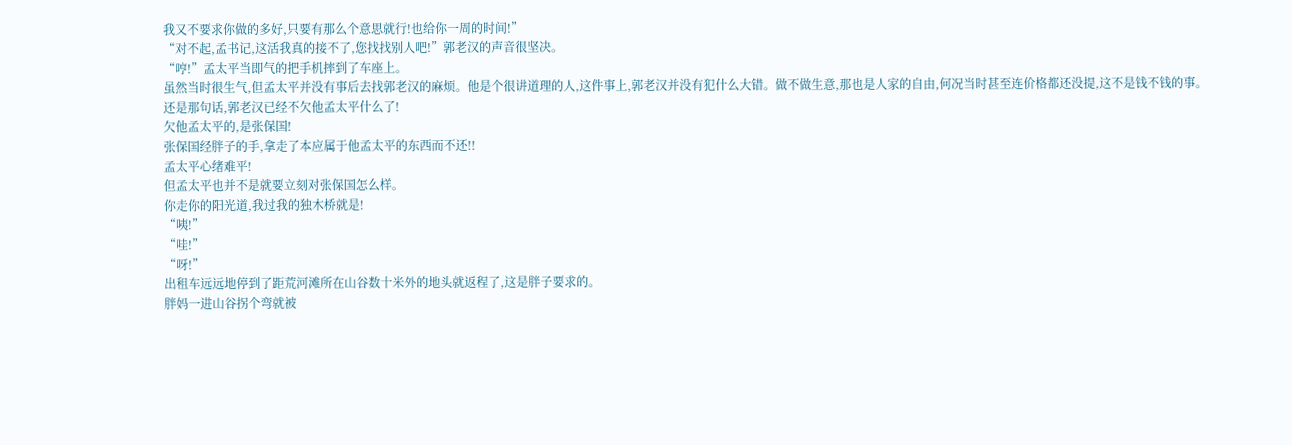我又不要求你做的多好,只要有那么个意思就行!也给你一周的时间!”
“对不起,孟书记,这活我真的接不了,您找找别人吧!”郭老汉的声音很坚决。
“哼!”孟太平当即气的把手机摔到了车座上。
虽然当时很生气,但孟太平并没有事后去找郭老汉的麻烦。他是个很讲道理的人,这件事上,郭老汉并没有犯什么大错。做不做生意,那也是人家的自由,何况当时甚至连价格都还没提,这不是钱不钱的事。
还是那句话,郭老汉已经不欠他孟太平什么了!
欠他孟太平的,是张保国!
张保国经胖子的手,拿走了本应属于他孟太平的东西而不还!!
孟太平心绪难平!
但孟太平也并不是就要立刻对张保国怎么样。
你走你的阳光道,我过我的独木桥就是!
“咦!”
“哇!”
“呀!”
出租车远远地停到了距荒河滩所在山谷数十米外的地头就返程了,这是胖子要求的。
胖妈一进山谷拐个弯就被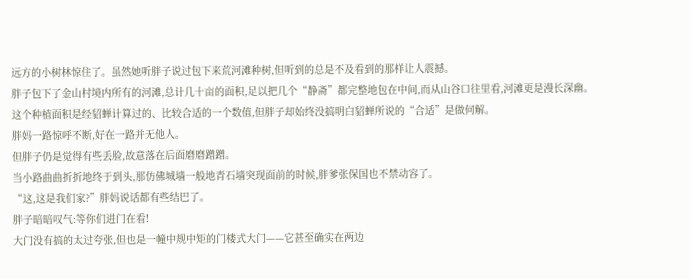远方的小树林惊住了。虽然她听胖子说过包下来荒河滩种树,但听到的总是不及看到的那样让人震撼。
胖子包下了金山村境内所有的河滩,总计几十亩的面积,足以把几个“静斋”都完整地包在中间,而从山谷口往里看,河滩更是漫长深幽。
这个种植面积是经貂蝉计算过的、比较合适的一个数值,但胖子却始终没搞明白貂蝉所说的“合适”是做何解。
胖妈一路惊呼不断,好在一路并无他人。
但胖子仍是觉得有些丢脸,故意落在后面磨磨蹭蹭。
当小路曲曲折折地终于到头,那仿佛城墙一般地青石墙突现面前的时候,胖爹张保国也不禁动容了。
“这,这是我们家?”胖妈说话都有些结巴了。
胖子暗暗叹气:等你们进门在看!
大门没有搞的太过夸张,但也是一幢中规中矩的门楼式大门——它甚至确实在两边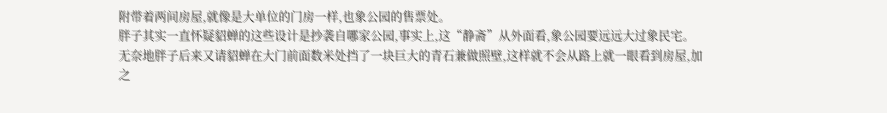附带着两间房屋,就像是大单位的门房一样,也象公园的售票处。
胖子其实一直怀疑貂蝉的这些设计是抄袭自哪家公园,事实上,这“静斋”从外面看,象公园要远远大过象民宅。
无奈地胖子后来又请貂蝉在大门前面数米处挡了一块巨大的青石兼做照壁,这样就不会从路上就一眼看到房屋,加之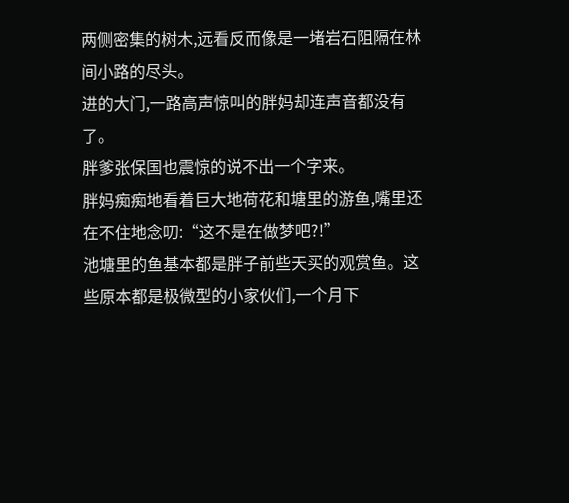两侧密集的树木,远看反而像是一堵岩石阻隔在林间小路的尽头。
进的大门,一路高声惊叫的胖妈却连声音都没有了。
胖爹张保国也震惊的说不出一个字来。
胖妈痴痴地看着巨大地荷花和塘里的游鱼,嘴里还在不住地念叨:“这不是在做梦吧?!”
池塘里的鱼基本都是胖子前些天买的观赏鱼。这些原本都是极微型的小家伙们,一个月下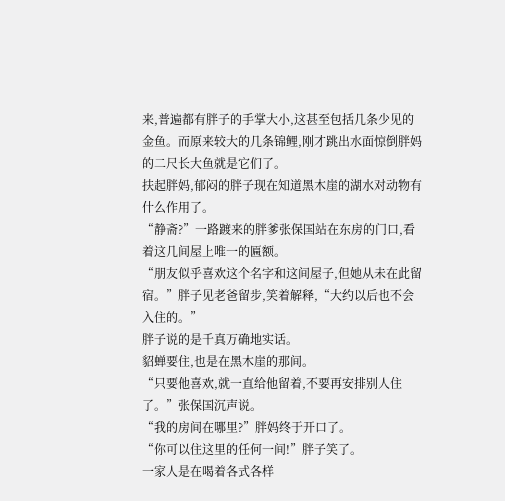来,普遍都有胖子的手掌大小,这甚至包括几条少见的金鱼。而原来较大的几条锦鲤,刚才跳出水面惊倒胖妈的二尺长大鱼就是它们了。
扶起胖妈,郁闷的胖子现在知道黑木崖的湖水对动物有什么作用了。
“静斋?”一路踱来的胖爹张保国站在东房的门口,看着这几间屋上唯一的匾额。
“朋友似乎喜欢这个名字和这间屋子,但她从未在此留宿。”胖子见老爸留步,笑着解释,“大约以后也不会入住的。”
胖子说的是千真万确地实话。
貂蝉要住,也是在黑木崖的那间。
“只要他喜欢,就一直给他留着,不要再安排别人住了。”张保国沉声说。
“我的房间在哪里?”胖妈终于开口了。
“你可以住这里的任何一间!”胖子笑了。
一家人是在喝着各式各样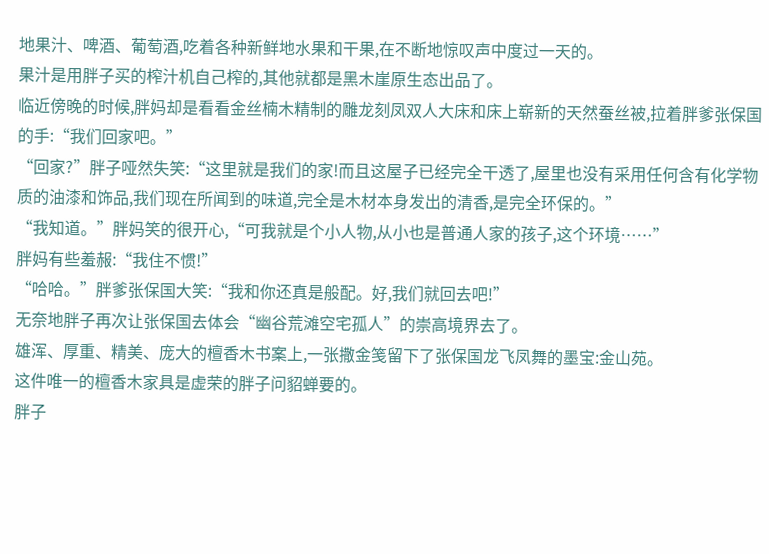地果汁、啤酒、葡萄酒,吃着各种新鲜地水果和干果,在不断地惊叹声中度过一天的。
果汁是用胖子买的榨汁机自己榨的,其他就都是黑木崖原生态出品了。
临近傍晚的时候,胖妈却是看看金丝楠木精制的雕龙刻凤双人大床和床上崭新的天然蚕丝被,拉着胖爹张保国的手:“我们回家吧。”
“回家?”胖子哑然失笑:“这里就是我们的家!而且这屋子已经完全干透了,屋里也没有采用任何含有化学物质的油漆和饰品,我们现在所闻到的味道,完全是木材本身发出的清香,是完全环保的。”
“我知道。”胖妈笑的很开心,“可我就是个小人物,从小也是普通人家的孩子,这个环境……”
胖妈有些羞赧:“我住不惯!”
“哈哈。”胖爹张保国大笑:“我和你还真是般配。好,我们就回去吧!”
无奈地胖子再次让张保国去体会“幽谷荒滩空宅孤人”的崇高境界去了。
雄浑、厚重、精美、庞大的檀香木书案上,一张撒金笺留下了张保国龙飞凤舞的墨宝:金山苑。
这件唯一的檀香木家具是虚荣的胖子问貂蝉要的。
胖子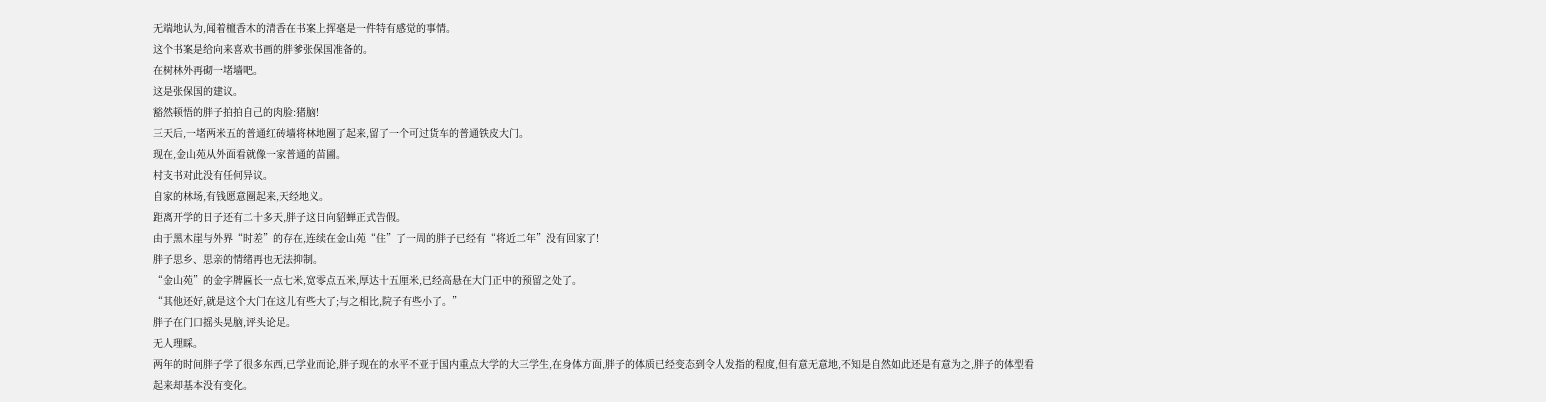无端地认为,闻着檀香木的清香在书案上挥毫是一件特有感觉的事情。
这个书案是给向来喜欢书画的胖爹张保国准备的。
在树林外再砌一堵墙吧。
这是张保国的建议。
豁然顿悟的胖子拍拍自己的肉脸:猪脑!
三天后,一堵两米五的普通红砖墙将林地圈了起来,留了一个可过货车的普通铁皮大门。
现在,金山苑从外面看就像一家普通的苗圃。
村支书对此没有任何异议。
自家的林场,有钱愿意圈起来,天经地义。
距离开学的日子还有二十多天,胖子这日向貂蝉正式告假。
由于黑木崖与外界“时差”的存在,连续在金山苑“住”了一周的胖子已经有“将近二年”没有回家了!
胖子思乡、思亲的情绪再也无法抑制。
“金山苑”的金字牌匾长一点七米,宽零点五米,厚达十五厘米,已经高悬在大门正中的预留之处了。
“其他还好,就是这个大门在这儿有些大了;与之相比,院子有些小了。”
胖子在门口摇头晃脑,评头论足。
无人理睬。
两年的时间胖子学了很多东西,已学业而论,胖子现在的水平不亚于国内重点大学的大三学生,在身体方面,胖子的体质已经变态到令人发指的程度,但有意无意地,不知是自然如此还是有意为之,胖子的体型看起来却基本没有变化。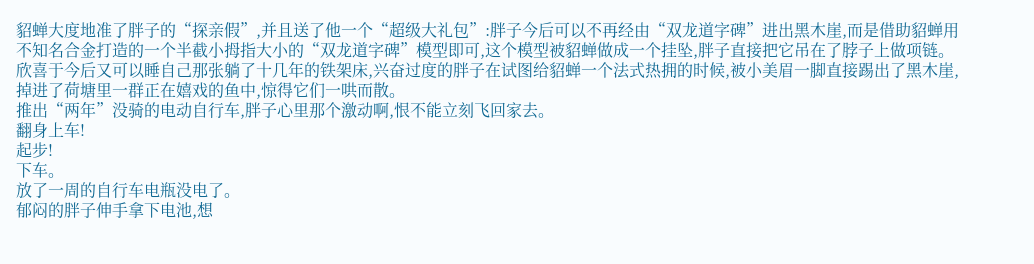貂蝉大度地准了胖子的“探亲假”,并且送了他一个“超级大礼包”:胖子今后可以不再经由“双龙道字碑”进出黑木崖,而是借助貂蝉用不知名合金打造的一个半截小拇指大小的“双龙道字碑”模型即可,这个模型被貂蝉做成一个挂坠,胖子直接把它吊在了脖子上做项链。
欣喜于今后又可以睡自己那张躺了十几年的铁架床,兴奋过度的胖子在试图给貂蝉一个法式热拥的时候,被小美眉一脚直接踢出了黑木崖,掉进了荷塘里一群正在嬉戏的鱼中,惊得它们一哄而散。
推出“两年”没骑的电动自行车,胖子心里那个激动啊,恨不能立刻飞回家去。
翻身上车!
起步!
下车。
放了一周的自行车电瓶没电了。
郁闷的胖子伸手拿下电池,想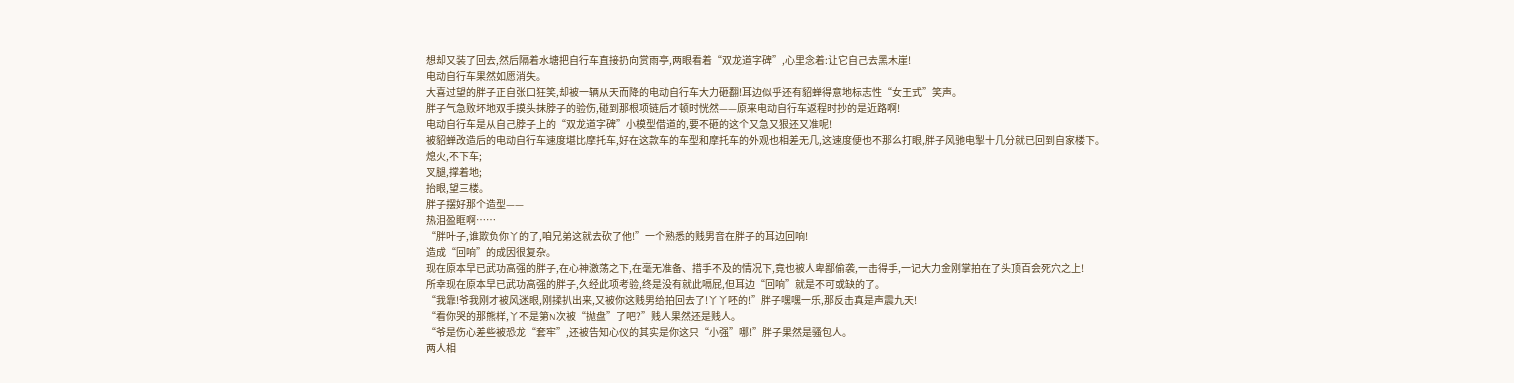想却又装了回去,然后隔着水塘把自行车直接扔向赏雨亭,两眼看着“双龙道字碑”,心里念着:让它自己去黑木崖!
电动自行车果然如愿消失。
大喜过望的胖子正自张口狂笑,却被一辆从天而降的电动自行车大力砸翻!耳边似乎还有貂蝉得意地标志性“女王式”笑声。
胖子气急败坏地双手摸头抹脖子的验伤,碰到那根项链后才顿时恍然——原来电动自行车返程时抄的是近路啊!
电动自行车是从自己脖子上的“双龙道字碑”小模型借道的,要不砸的这个又急又狠还又准呢!
被貂蝉改造后的电动自行车速度堪比摩托车,好在这款车的车型和摩托车的外观也相差无几,这速度便也不那么打眼,胖子风驰电掣十几分就已回到自家楼下。
熄火,不下车;
叉腿,撑着地;
抬眼,望三楼。
胖子摆好那个造型——
热泪盈眶啊……
“胖叶子,谁欺负你丫的了,咱兄弟这就去砍了他!”一个熟悉的贱男音在胖子的耳边回响!
造成“回响”的成因很复杂。
现在原本早已武功高强的胖子,在心神激荡之下,在毫无准备、措手不及的情况下,竟也被人卑鄙偷袭,一击得手,一记大力金刚掌拍在了头顶百会死穴之上!
所幸现在原本早已武功高强的胖子,久经此项考验,终是没有就此嗝屁,但耳边“回响”就是不可或缺的了。
“我靠!爷我刚才被风迷眼,刚揉扒出来,又被你这贱男给拍回去了!丫丫呸的!”胖子嘿嘿一乐,那反击真是声震九天!
“看你哭的那熊样,丫不是第N次被“抛盘”了吧?”贱人果然还是贱人。
“爷是伤心差些被恐龙“套牢”,还被告知心仪的其实是你这只“小强”哪!”胖子果然是骚包人。
两人相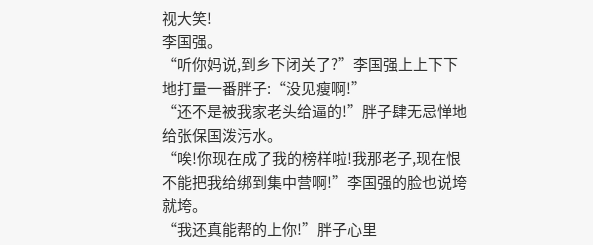视大笑!
李国强。
“听你妈说,到乡下闭关了?”李国强上上下下地打量一番胖子:“没见瘦啊!”
“还不是被我家老头给逼的!”胖子肆无忌惮地给张保国泼污水。
“唉!你现在成了我的榜样啦!我那老子,现在恨不能把我给绑到集中营啊!”李国强的脸也说垮就垮。
“我还真能帮的上你!”胖子心里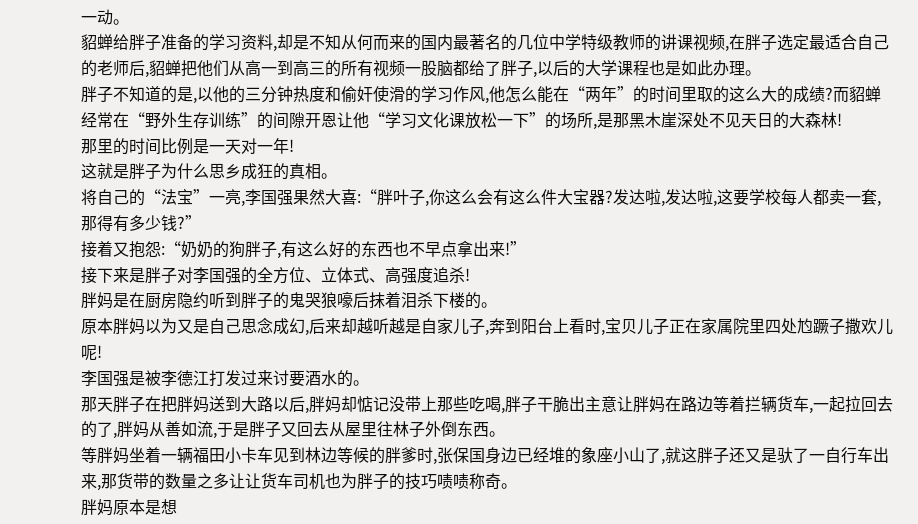一动。
貂蝉给胖子准备的学习资料,却是不知从何而来的国内最著名的几位中学特级教师的讲课视频,在胖子选定最适合自己的老师后,貂蝉把他们从高一到高三的所有视频一股脑都给了胖子,以后的大学课程也是如此办理。
胖子不知道的是,以他的三分钟热度和偷奸使滑的学习作风,他怎么能在“两年”的时间里取的这么大的成绩?而貂蝉经常在“野外生存训练”的间隙开恩让他“学习文化课放松一下”的场所,是那黑木崖深处不见天日的大森林!
那里的时间比例是一天对一年!
这就是胖子为什么思乡成狂的真相。
将自己的“法宝”一亮,李国强果然大喜:“胖叶子,你这么会有这么件大宝器?发达啦,发达啦,这要学校每人都卖一套,那得有多少钱?”
接着又抱怨:“奶奶的狗胖子,有这么好的东西也不早点拿出来!”
接下来是胖子对李国强的全方位、立体式、高强度追杀!
胖妈是在厨房隐约听到胖子的鬼哭狼嚎后抹着泪杀下楼的。
原本胖妈以为又是自己思念成幻,后来却越听越是自家儿子,奔到阳台上看时,宝贝儿子正在家属院里四处尥蹶子撒欢儿呢!
李国强是被李德江打发过来讨要酒水的。
那天胖子在把胖妈送到大路以后,胖妈却惦记没带上那些吃喝,胖子干脆出主意让胖妈在路边等着拦辆货车,一起拉回去的了,胖妈从善如流,于是胖子又回去从屋里往林子外倒东西。
等胖妈坐着一辆福田小卡车见到林边等候的胖爹时,张保国身边已经堆的象座小山了,就这胖子还又是驮了一自行车出来,那货带的数量之多让让货车司机也为胖子的技巧啧啧称奇。
胖妈原本是想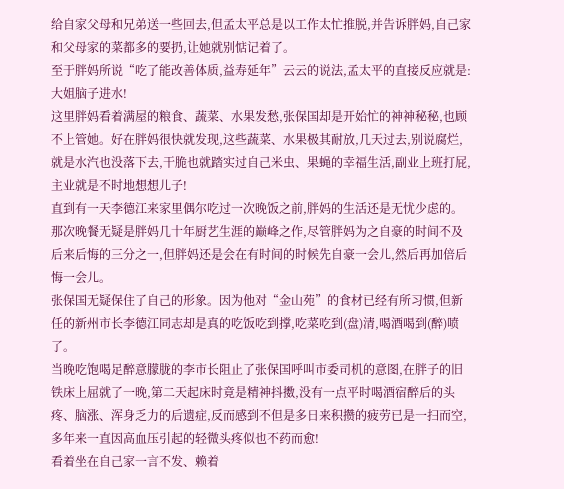给自家父母和兄弟送一些回去,但孟太平总是以工作太忙推脱,并告诉胖妈,自己家和父母家的菜都多的要扔,让她就别惦记着了。
至于胖妈所说“吃了能改善体质,益寿延年”云云的说法,孟太平的直接反应就是:大姐脑子进水!
这里胖妈看着满屋的粮食、蔬菜、水果发愁,张保国却是开始忙的神神秘秘,也顾不上管她。好在胖妈很快就发现,这些蔬菜、水果极其耐放,几天过去,别说腐烂,就是水汽也没落下去,干脆也就踏实过自己米虫、果蝇的幸福生活,副业上班打屁,主业就是不时地想想儿子!
直到有一天李德江来家里偶尔吃过一次晚饭之前,胖妈的生活还是无忧少虑的。
那次晚餐无疑是胖妈几十年厨艺生涯的巅峰之作,尽管胖妈为之自豪的时间不及后来后悔的三分之一,但胖妈还是会在有时间的时候先自豪一会儿,然后再加倍后悔一会儿。
张保国无疑保住了自己的形象。因为他对“金山苑”的食材已经有所习惯,但新任的新州市长李德江同志却是真的吃饭吃到撑,吃菜吃到(盘)清,喝酒喝到(醉)喷了。
当晚吃饱喝足醉意朦胧的李市长阻止了张保国呼叫市委司机的意图,在胖子的旧铁床上屈就了一晚,第二天起床时竟是精神抖擞,没有一点平时喝酒宿醉后的头疼、脑涨、浑身乏力的后遗症,反而感到不但是多日来积攒的疲劳已是一扫而空,多年来一直因高血压引起的轻微头疼似也不药而愈!
看着坐在自己家一言不发、赖着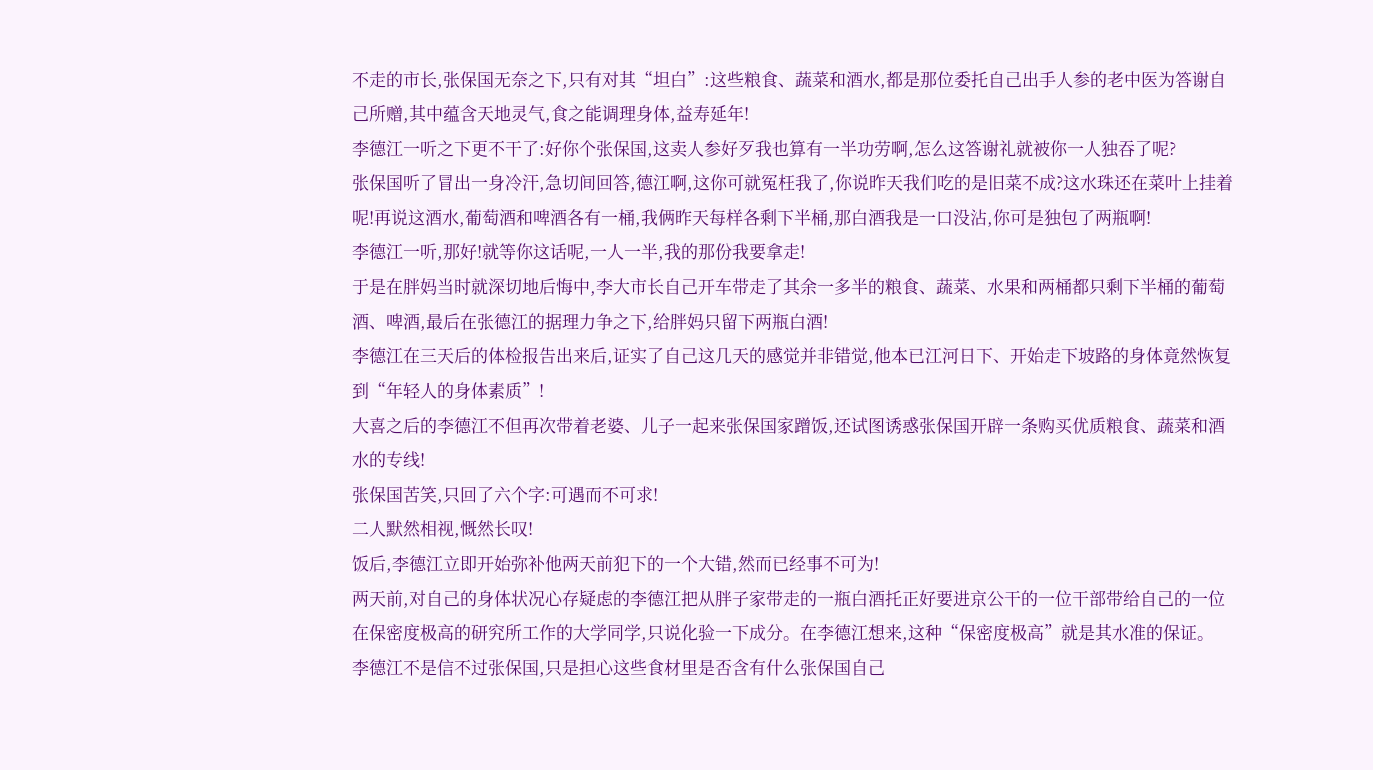不走的市长,张保国无奈之下,只有对其“坦白”:这些粮食、蔬菜和酒水,都是那位委托自己出手人参的老中医为答谢自己所赠,其中蕴含天地灵气,食之能调理身体,益寿延年!
李德江一听之下更不干了:好你个张保国,这卖人参好歹我也算有一半功劳啊,怎么这答谢礼就被你一人独吞了呢?
张保国听了冒出一身冷汗,急切间回答,德江啊,这你可就冤枉我了,你说昨天我们吃的是旧菜不成?这水珠还在菜叶上挂着呢!再说这酒水,葡萄酒和啤酒各有一桶,我俩昨天每样各剩下半桶,那白酒我是一口没沾,你可是独包了两瓶啊!
李德江一听,那好!就等你这话呢,一人一半,我的那份我要拿走!
于是在胖妈当时就深切地后悔中,李大市长自己开车带走了其余一多半的粮食、蔬菜、水果和两桶都只剩下半桶的葡萄酒、啤酒,最后在张德江的据理力争之下,给胖妈只留下两瓶白酒!
李德江在三天后的体检报告出来后,证实了自己这几天的感觉并非错觉,他本已江河日下、开始走下坡路的身体竟然恢复到“年轻人的身体素质”!
大喜之后的李德江不但再次带着老婆、儿子一起来张保国家蹭饭,还试图诱惑张保国开辟一条购买优质粮食、蔬菜和酒水的专线!
张保国苦笑,只回了六个字:可遇而不可求!
二人默然相视,慨然长叹!
饭后,李德江立即开始弥补他两天前犯下的一个大错,然而已经事不可为!
两天前,对自己的身体状况心存疑虑的李德江把从胖子家带走的一瓶白酒托正好要进京公干的一位干部带给自己的一位在保密度极高的研究所工作的大学同学,只说化验一下成分。在李德江想来,这种“保密度极高”就是其水准的保证。
李德江不是信不过张保国,只是担心这些食材里是否含有什么张保国自己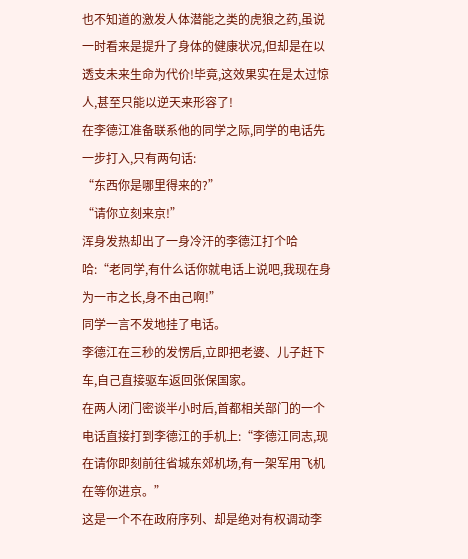也不知道的激发人体潜能之类的虎狼之药,虽说一时看来是提升了身体的健康状况,但却是在以透支未来生命为代价!毕竟,这效果实在是太过惊人,甚至只能以逆天来形容了!
在李德江准备联系他的同学之际,同学的电话先一步打入,只有两句话:
“东西你是哪里得来的?”
“请你立刻来京!”
浑身发热却出了一身冷汗的李德江打个哈哈:“老同学,有什么话你就电话上说吧,我现在身为一市之长,身不由己啊!”
同学一言不发地挂了电话。
李德江在三秒的发愣后,立即把老婆、儿子赶下车,自己直接驱车返回张保国家。
在两人闭门密谈半小时后,首都相关部门的一个电话直接打到李德江的手机上:“李德江同志,现在请你即刻前往省城东郊机场,有一架军用飞机在等你进京。”
这是一个不在政府序列、却是绝对有权调动李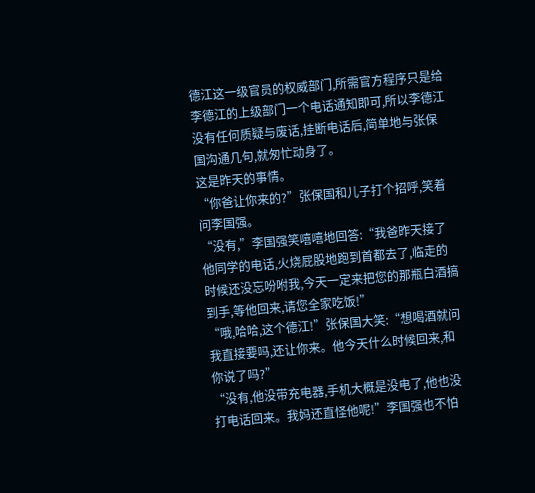德江这一级官员的权威部门,所需官方程序只是给李德江的上级部门一个电话通知即可,所以李德江没有任何质疑与废话,挂断电话后,简单地与张保国沟通几句,就匆忙动身了。
这是昨天的事情。
“你爸让你来的?”张保国和儿子打个招呼,笑着问李国强。
“没有,”李国强笑嘻嘻地回答:“我爸昨天接了他同学的电话,火烧屁股地跑到首都去了,临走的时候还没忘吩咐我,今天一定来把您的那瓶白酒搞到手,等他回来,请您全家吃饭!”
“哦,哈哈,这个德江!”张保国大笑:“想喝酒就问我直接要吗,还让你来。他今天什么时候回来,和你说了吗?”
“没有,他没带充电器,手机大概是没电了,他也没打电话回来。我妈还直怪他呢!”李国强也不怕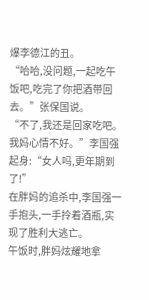爆李德江的丑。
“哈哈,没问题,一起吃午饭吧,吃完了你把酒带回去。”张保国说。
“不了,我还是回家吃吧。我妈心情不好。”李国强起身:“女人吗,更年期到了!”
在胖妈的追杀中,李国强一手抱头,一手拎着酒瓶,实现了胜利大逃亡。
午饭时,胖妈炫耀地拿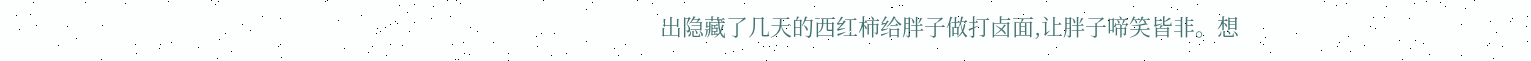出隐藏了几天的西红柿给胖子做打卤面,让胖子啼笑皆非。想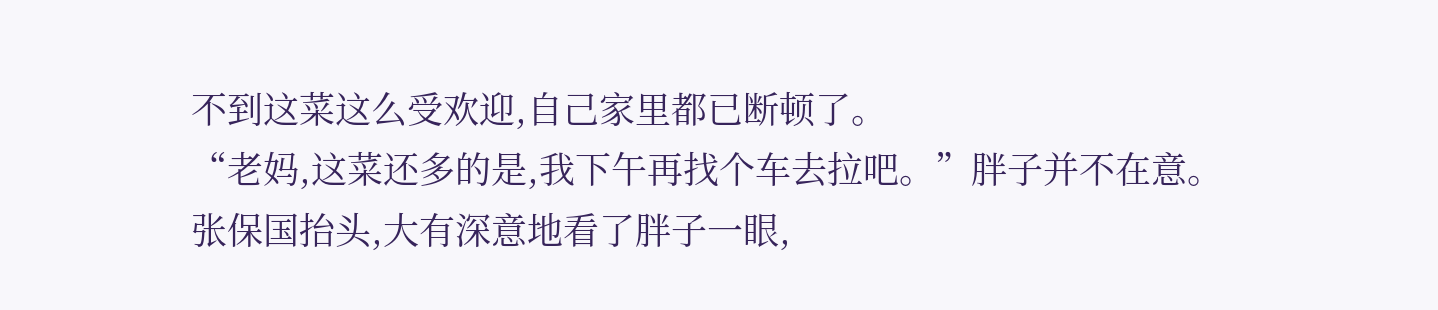不到这菜这么受欢迎,自己家里都已断顿了。
“老妈,这菜还多的是,我下午再找个车去拉吧。”胖子并不在意。
张保国抬头,大有深意地看了胖子一眼,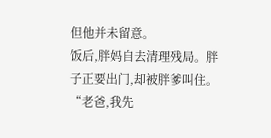但他并未留意。
饭后,胖妈自去清理残局。胖子正要出门,却被胖爹叫住。
“老爸,我先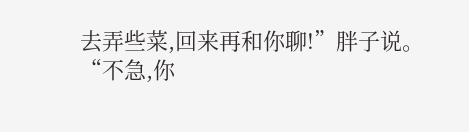去弄些菜,回来再和你聊!”胖子说。
“不急,你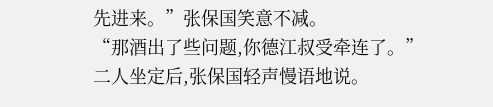先进来。”张保国笑意不减。
“那酒出了些问题,你德江叔受牵连了。”二人坐定后,张保国轻声慢语地说。